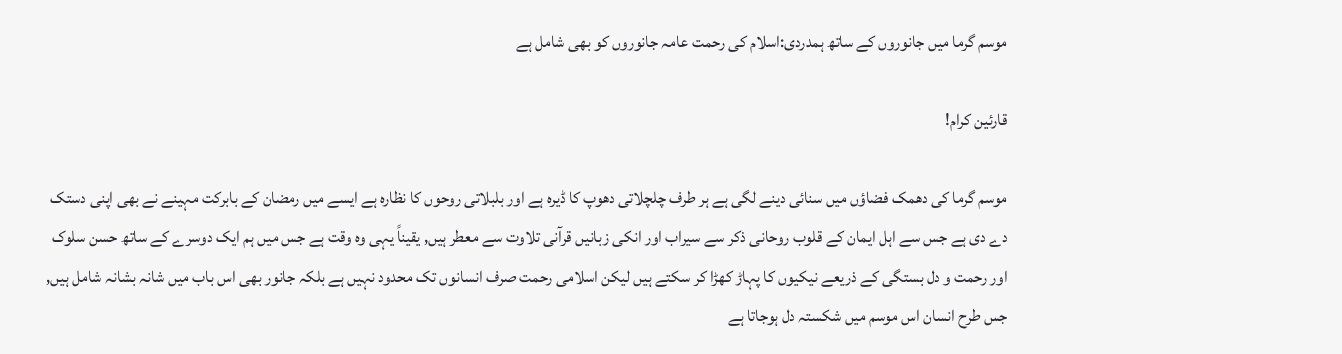موسم گرما میں جانوروں کے ساتھ ہمدردی:اسلام کی رحمت عامہ جانوروں کو بھی شامل ہے

قارئین کرام!

موسم گرما کی دھمک فضاؤں میں سنائی دینے لگی ہے ہر طرف چلچلاتی دھوپ کا ڈیرہ ہے اور بلبلاتی روحوں کا نظارہ ہے ایسے میں رمضان کے بابرکت مہینے نے بھی اپنی دستک دے دی ہے جس سے اہل ایمان کے قلوب روحانی ذکر سے سیراب اور انکی زبانیں قرآنی تلاوت سے معطر ہیں, یقیناً یہی وہ وقت ہے جس میں ہم ایک دوسرے کے ساتھ حسن سلوک اور رحمت و دل بستگی کے ذریعے نیکیوں کا پہاڑ کھڑا کر سکتے ہیں لیکن اسلامی رحمت صرف انسانوں تک محدود نہیں ہے بلکہ جانور بھی اس باب میں شانہ بشانہ شامل ہیں, جس طرح انسان اس موسم میں شکستہ دل ہوجاتا ہے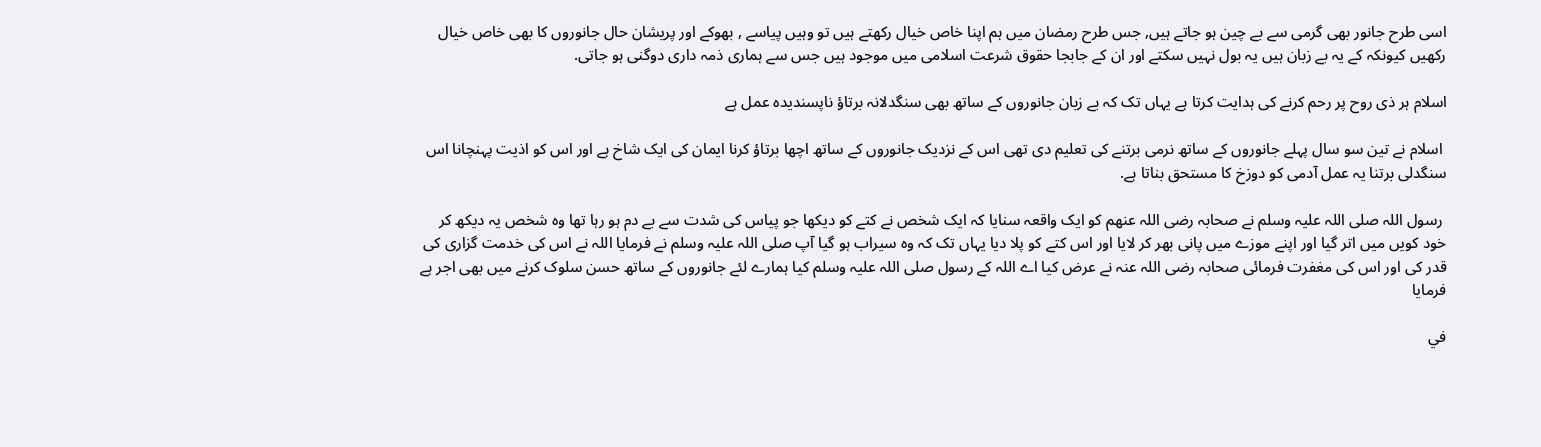اسی طرح جانور بھی گرمی سے بے چین ہو جاتے ہیں, جس طرح رمضان میں ہم اپنا خاص خیال رکھتے ہیں تو وہیں پیاسے , بھوکے اور پریشان حال جانوروں کا بھی خاص خیال رکھیں کیونکہ کے یہ بے زبان ہیں یہ بول نہیں سکتے اور ان کے جابجا حقوق شرعت اسلامی میں موجود ہیں جس سے ہماری ذمہ داری دوگنی ہو جاتی.

اسلام ہر ذی روح پر رحم کرنے کی ہدایت کرتا ہے یہاں تک کہ بے زبان جانوروں کے ساتھ بھی سنگدلانہ برتاؤ ناپسندیدہ عمل ہے

 اسلام نے تین سو سال پہلے جانوروں کے ساتھ نرمی برتنے کی تعلیم دی تھی اس کے نزدیک جانوروں کے ساتھ اچھا برتاؤ کرنا ایمان کی ایک شاخ ہے اور اس کو اذیت پہنچانا اس سنگدلی برتنا یہ عمل آدمی کو دوزخ کا مستحق بناتا ہے.

 رسول اللہ صلی اللہ علیہ وسلم نے صحابہ رضی اللہ عنھم کو ایک واقعہ سنایا کہ ایک شخص نے کتے کو دیکھا جو پیاس کی شدت سے بے دم ہو رہا تھا وہ شخص یہ دیکھ کر خود کویں میں اتر گیا اور اپنے موزے میں پانی بھر کر لایا اور اس کتے کو پلا دیا یہاں تک کہ وہ سیراب ہو گیا آپ صلی اللہ علیہ وسلم نے فرمایا اللہ نے اس کی خدمت گزاری کی قدر کی اور اس کی مغفرت فرمائی صحابہ رضی اللہ عنہ نے عرض کیا اے اللہ کے رسول صلی اللہ علیہ وسلم کیا ہمارے لئے جانوروں کے ساتھ حسن سلوک کرنے میں بھی اجر ہے فرمایا

في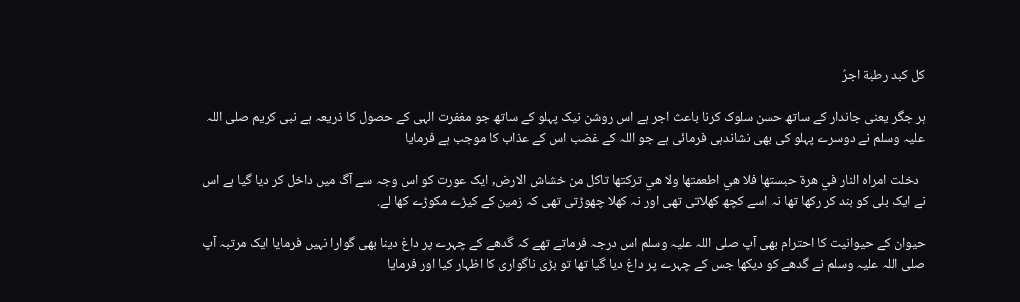كل كبد رطبة اجرُ

ہر جگر یعنی جاندار کے ساتھ حسن سلوک کرنا باعث اجر ہے اس روشن نیک پہلو کے ساتھ جو مغفرت الہی کے حصول کا ذریعہ ہے نبی کریم صلی اللہ علیہ وسلم نے دوسرے پہلو کی بھی نشاندہی فرمائی ہے جو اللہ کے غضب اس کے عذاب کا موجب ہے فرمایا

  دخلت امراه النار في هرۃ حبستها فلا هي اطعمتها ولا هي تركتها تاكل من خشاش الارض, ایک عورت کو اس وجہ سے آگ میں داخل کر دیا گیا ہے اس نے ایک بلی کو بند کر رکھا تھا نہ اسے کچھ کھلاتی تھی اور نہ کھلا چھوڑتی تھی کہ زمین کے کیڑے مکوڑے کھا لے.

حیوان کے حیوانیت کا احترام بھی آپ صلی اللہ علیہ وسلم اس درجہ فرماتے تھے کہ گدھے کے چہرے پر داغ دینا بھی گوارا نہیں فرمایا ایک مرتبہ آپ صلی اللہ علیہ وسلم نے گدھے کو دیکھا جس کے چہرے پر داغ دیا گیا تھا تو بڑی ناگواری کا اظہار کیا اور فرمایا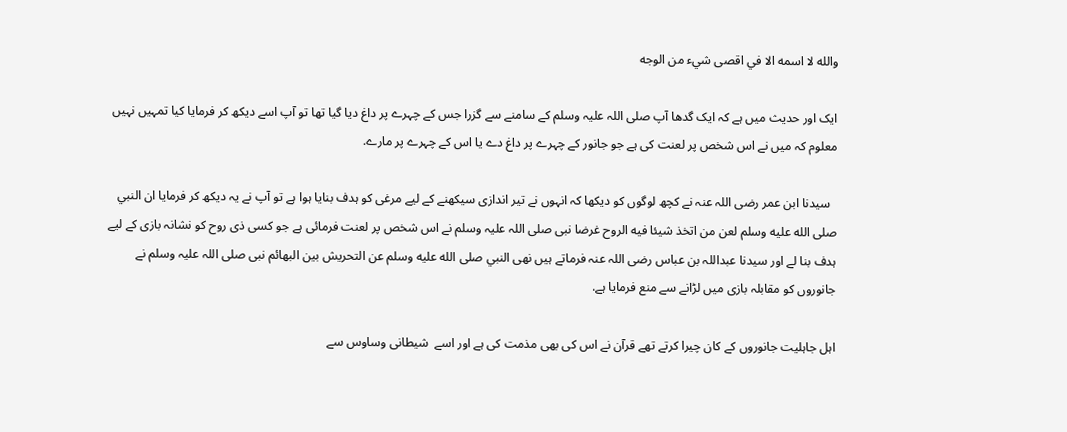والله لا اسمه الا في اقصى شيء من الوجه

ایک اور حدیث میں ہے کہ ایک گدھا آپ صلی اللہ علیہ وسلم کے سامنے سے گزرا جس کے چہرے پر داغ دیا گیا تھا تو آپ اسے دیکھ کر فرمایا کیا تمہیں نہیں معلوم کہ میں نے اس شخص پر لعنت کی ہے جو جانور کے چہرے پر داغ دے یا اس کے چہرے پر مارے.

  سیدنا ابن عمر رضی اللہ عنہ نے کچھ لوگوں کو دیکھا کہ انہوں نے تیر اندازی سیکھنے کے لیے مرغی کو ہدف بنایا ہوا ہے تو آپ نے یہ دیکھ کر فرمایا ان النبي صلى الله عليه وسلم لعن من اتخذ شيئا فيه الروح غرضا نبی صلی اللہ علیہ وسلم نے اس شخص پر لعنت فرمائی ہے جو کسی ذی روح کو نشانہ بازی کے لیے ہدف بنا لے اور سیدنا عبداللہ بن عباس رضی اللہ عنہ فرماتے ہیں نهى النبي صلى الله عليه وسلم عن التحريش بين البهائم نبی صلی اللہ علیہ وسلم نے جانوروں کو مقابلہ بازی میں لڑانے سے منع فرمایا ہے.

اہل جاہلیت جانوروں کے کان چیرا کرتے تھے قرآن نے اس کی بھی مذمت کی ہے اور اسے  شیطانی وساوس سے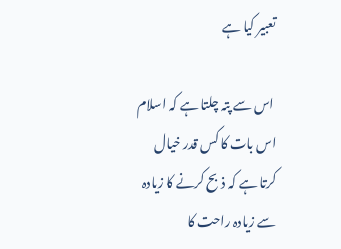تعبیر کیا ہے

 اس سے پتہ چلتا ہے کہ اسلام اس بات کا کس قدر خیال کرتا ہے کہ ذبح کرنے کا زیادہ سے زیادہ راحت کا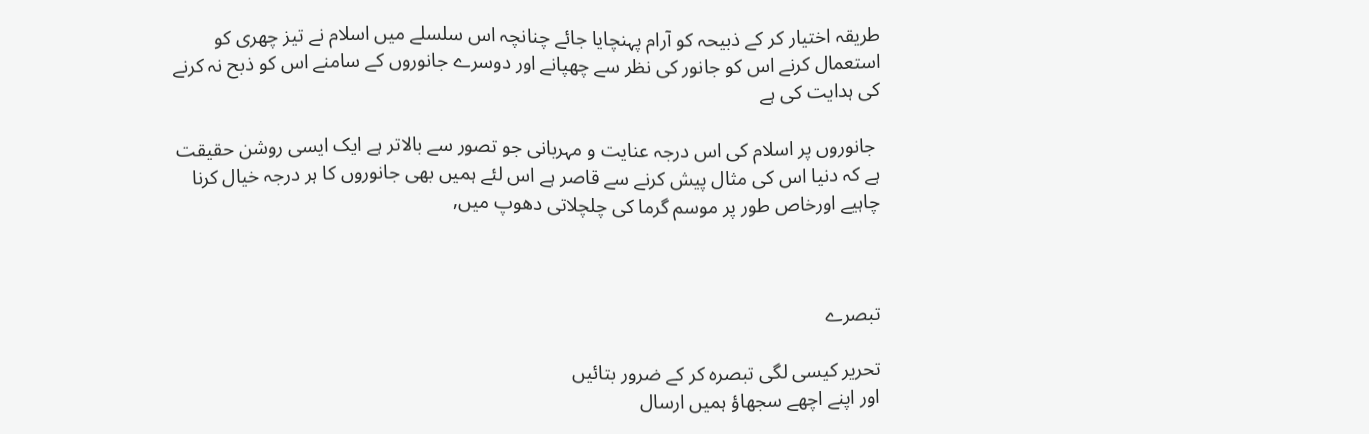طریقہ اختیار کر کے ذبیحہ کو آرام پہنچایا جائے چنانچہ اس سلسلے میں اسلام نے تیز چھری کو استعمال کرنے اس کو جانور کی نظر سے چھپانے اور دوسرے جانوروں کے سامنے اس کو ذبح نہ کرنے کی ہدایت کی ہے

 جانوروں پر اسلام کی اس درجہ عنایت و مہربانی جو تصور سے بالاتر ہے ایک ایسی روشن حقیقت ہے کہ دنیا اس کی مثال پیش کرنے سے قاصر ہے اس لئے ہمیں بھی جانوروں کا ہر درجہ خیال کرنا چاہیے اورخاص طور پر موسم گرما کی چلچلاتی دھوپ میں,



تبصرے

تحریر کیسی لگی تبصرہ کر کے ضرور بتائیں
اور اپنے اچھے سجھاؤ ہمیں ارسال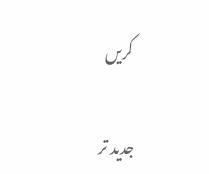کریں

جدید تر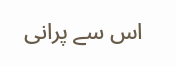اس سے پرانی